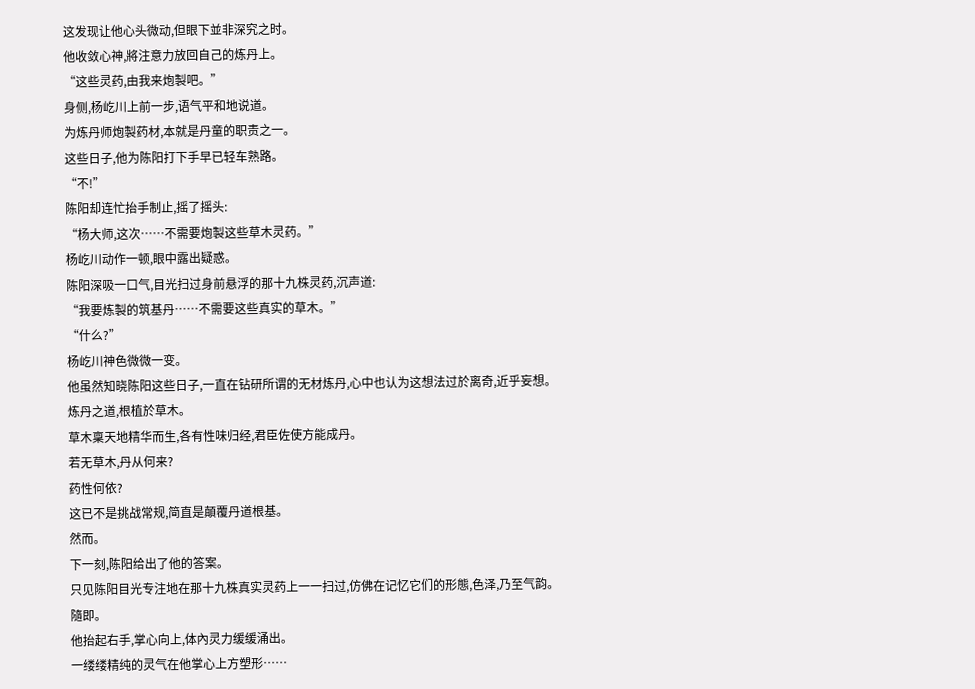这发现让他心头微动,但眼下並非深究之时。
他收敛心神,將注意力放回自己的炼丹上。
“这些灵药,由我来炮製吧。”
身侧,杨屹川上前一步,语气平和地说道。
为炼丹师炮製药材,本就是丹童的职责之一。
这些日子,他为陈阳打下手早已轻车熟路。
“不!”
陈阳却连忙抬手制止,摇了摇头:
“杨大师,这次……不需要炮製这些草木灵药。”
杨屹川动作一顿,眼中露出疑惑。
陈阳深吸一口气,目光扫过身前悬浮的那十九株灵药,沉声道:
“我要炼製的筑基丹……不需要这些真实的草木。”
“什么?”
杨屹川神色微微一变。
他虽然知晓陈阳这些日子,一直在钻研所谓的无材炼丹,心中也认为这想法过於离奇,近乎妄想。
炼丹之道,根植於草木。
草木稟天地精华而生,各有性味归经,君臣佐使方能成丹。
若无草木,丹从何来?
药性何依?
这已不是挑战常规,简直是顛覆丹道根基。
然而。
下一刻,陈阳给出了他的答案。
只见陈阳目光专注地在那十九株真实灵药上一一扫过,仿佛在记忆它们的形態,色泽,乃至气韵。
隨即。
他抬起右手,掌心向上,体內灵力缓缓涌出。
一缕缕精纯的灵气在他掌心上方塑形……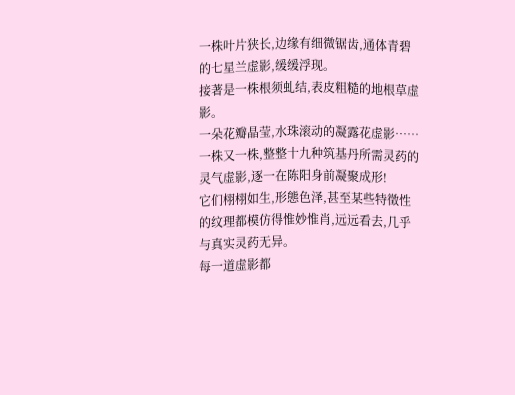一株叶片狭长,边缘有细微锯齿,通体青碧的七星兰虚影,缓缓浮现。
接著是一株根须虬结,表皮粗糙的地根草虚影。
一朵花瓣晶莹,水珠滚动的凝露花虚影……
一株又一株,整整十九种筑基丹所需灵药的灵气虚影,逐一在陈阳身前凝聚成形!
它们栩栩如生,形態色泽,甚至某些特徵性的纹理都模仿得惟妙惟肖,远远看去,几乎与真实灵药无异。
每一道虚影都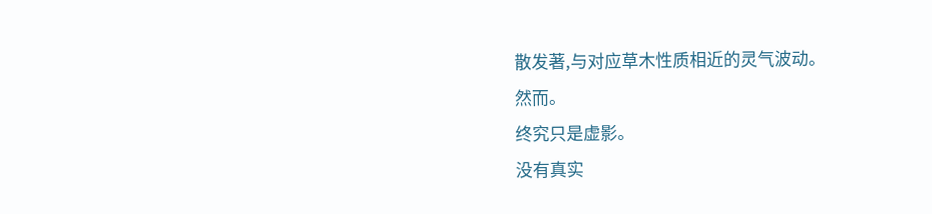散发著,与对应草木性质相近的灵气波动。
然而。
终究只是虚影。
没有真实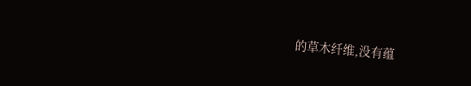的草木纤维,没有蕴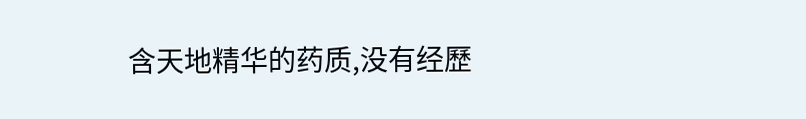含天地精华的药质,没有经歷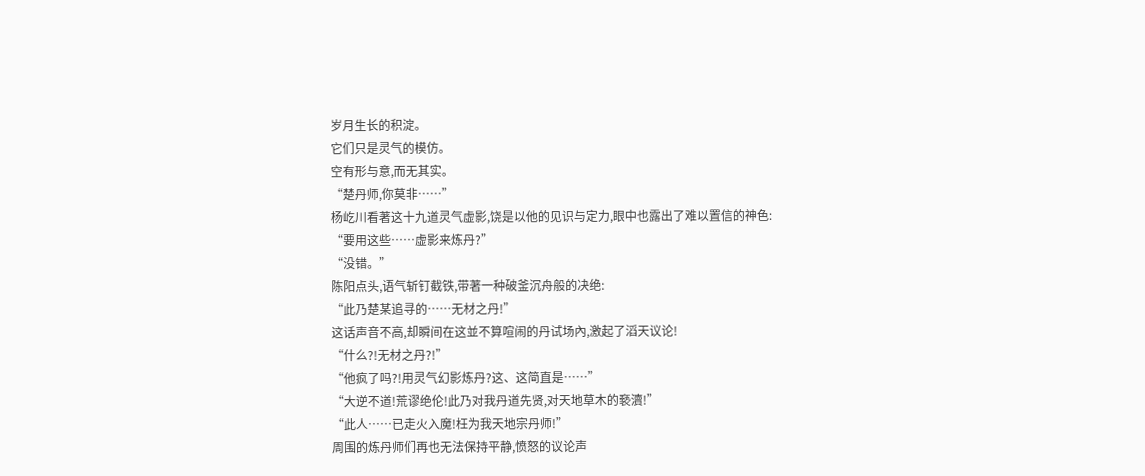岁月生长的积淀。
它们只是灵气的模仿。
空有形与意,而无其实。
“楚丹师,你莫非……”
杨屹川看著这十九道灵气虚影,饶是以他的见识与定力,眼中也露出了难以置信的神色:
“要用这些……虚影来炼丹?”
“没错。”
陈阳点头,语气斩钉截铁,带著一种破釜沉舟般的决绝:
“此乃楚某追寻的……无材之丹!”
这话声音不高,却瞬间在这並不算喧闹的丹试场內,激起了滔天议论!
“什么?!无材之丹?!”
“他疯了吗?!用灵气幻影炼丹?这、这简直是……”
“大逆不道!荒谬绝伦!此乃对我丹道先贤,对天地草木的褻瀆!”
“此人……已走火入魔!枉为我天地宗丹师!”
周围的炼丹师们再也无法保持平静,愤怒的议论声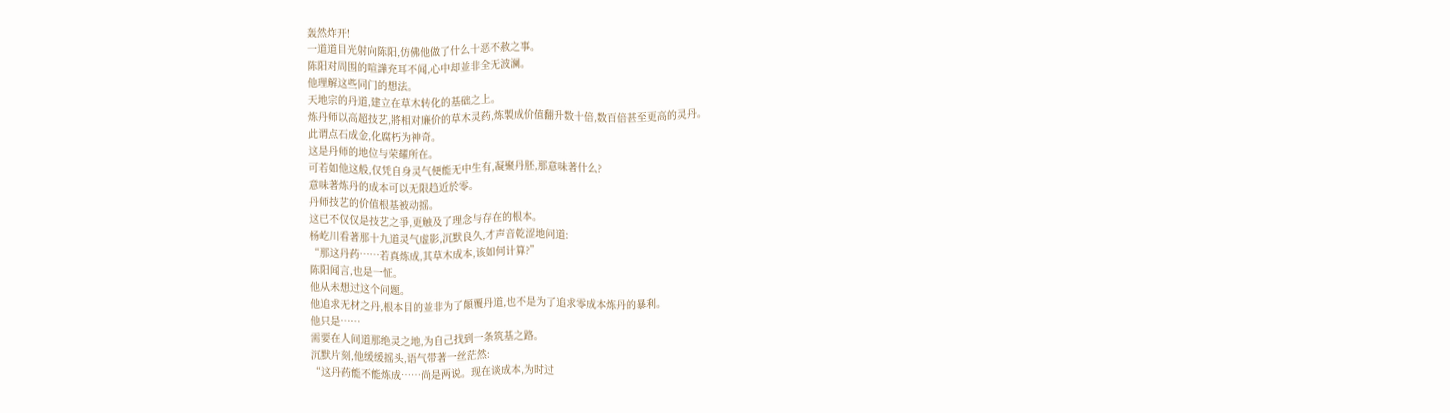轰然炸开!
一道道目光射向陈阳,仿佛他做了什么十恶不赦之事。
陈阳对周围的喧譁充耳不闻,心中却並非全无波澜。
他理解这些同门的想法。
天地宗的丹道,建立在草木转化的基础之上。
炼丹师以高超技艺,將相对廉价的草木灵药,炼製成价值翻升数十倍,数百倍甚至更高的灵丹。
此谓点石成金,化腐朽为神奇。
这是丹师的地位与荣耀所在。
可若如他这般,仅凭自身灵气便能无中生有,凝聚丹胚,那意味著什么?
意味著炼丹的成本可以无限趋近於零。
丹师技艺的价值根基被动摇。
这已不仅仅是技艺之爭,更触及了理念与存在的根本。
杨屹川看著那十九道灵气虚影,沉默良久,才声音乾涩地问道:
“那这丹药……若真炼成,其草木成本,该如何计算?”
陈阳闻言,也是一怔。
他从未想过这个问题。
他追求无材之丹,根本目的並非为了顛覆丹道,也不是为了追求零成本炼丹的暴利。
他只是……
需要在人间道那绝灵之地,为自己找到一条筑基之路。
沉默片刻,他缓缓摇头,语气带著一丝茫然:
“这丹药能不能炼成……尚是两说。现在谈成本,为时过